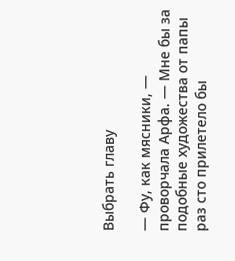Выбрать главу

— Фу, как мясники, — проворчала Арфа. — Мне бы за подобные художества от папы раз сто прилетело бы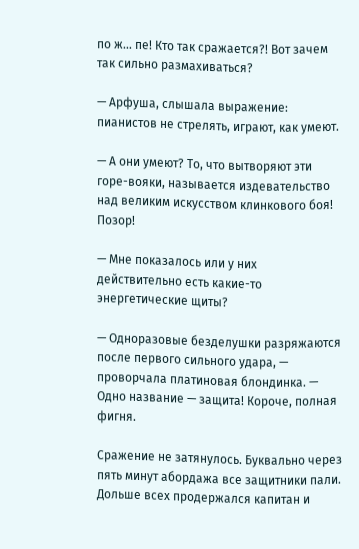по ж… пе! Кто так сражается?! Вот зачем так сильно размахиваться?

— Арфуша, слышала выражение: пианистов не стрелять, играют, как умеют.

— А они умеют? То, что вытворяют эти горе-вояки, называется издевательство над великим искусством клинкового боя! Позор!

— Мне показалось или у них действительно есть какие-то энергетические щиты?

— Одноразовые безделушки разряжаются после первого сильного удара, — проворчала платиновая блондинка. — Одно название — защита! Короче, полная фигня.

Сражение не затянулось. Буквально через пять минут абордажа все защитники пали. Дольше всех продержался капитан и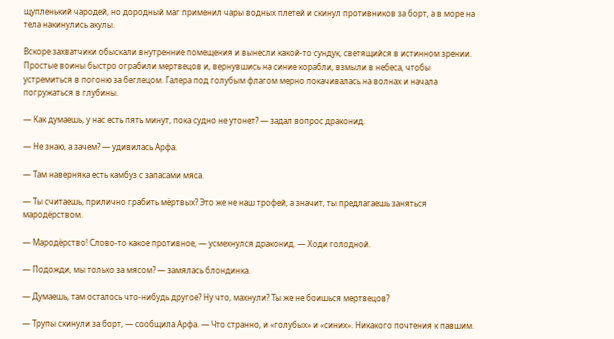щупленький чародей, но дородный маг применил чары водных плетей и скинул противников за борт, а в море на тела накинулись акулы.

Вскоре захватчики обыскали внутренние помещения и вынесли какой-то сундук, светящийся в истинном зрении. Простые воины быстро ограбили мертвецов и, вернувшись на синие корабли, взмыли в небеса, чтобы устремиться в погоню за беглецом. Галера под голубым флагом мерно покачивалась на волнах и начала погружаться в глубины.

— Как думаешь, у нас есть пять минут, пока судно не утонет? — задал вопрос драконид.

— Не знаю, а зачем? — удивилась Арфа.

— Там наверняка есть камбуз с запасами мяса.

— Ты считаешь, прилично грабить мёртвых? Это же не наш трофей, а значит, ты предлагаешь заняться мародёрством.

— Мародёрство! Слово-то какое противное, — усмехнулся драконид. — Ходи голодной.

— Подожди, мы только за мясом? — замялась блондинка.

— Думаешь, там осталось что-нибудь другое? Ну что, махнули? Ты же не боишься мертвецов?

— Трупы скинули за борт, — сообщила Арфа. — Что странно, и «голубых» и «синих». Никакого почтения к павшим.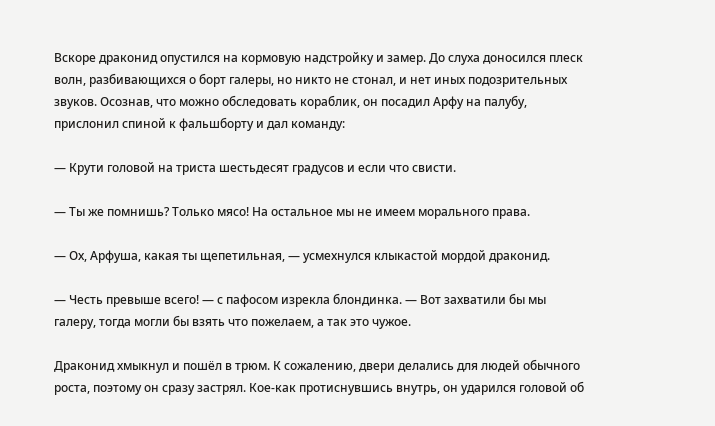Вскоре драконид опустился на кормовую надстройку и замер. До слуха доносился плеск волн, разбивающихся о борт галеры, но никто не стонал, и нет иных подозрительных звуков. Осознав, что можно обследовать кораблик, он посадил Арфу на палубу, прислонил спиной к фальшборту и дал команду:

— Крути головой на триста шестьдесят градусов и если что свисти.

— Ты же помнишь? Только мясо! На остальное мы не имеем морального права.

— Ох, Арфуша, какая ты щепетильная, — усмехнулся клыкастой мордой драконид.

— Честь превыше всего! — с пафосом изрекла блондинка. — Вот захватили бы мы галеру, тогда могли бы взять что пожелаем, а так это чужое.

Драконид хмыкнул и пошёл в трюм. К сожалению, двери делались для людей обычного роста, поэтому он сразу застрял. Кое-как протиснувшись внутрь, он ударился головой об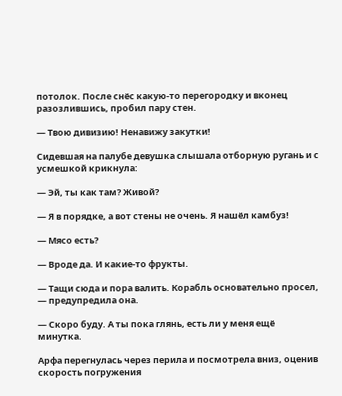потолок. После снёс какую-то перегородку и вконец разозлившись, пробил пару стен.

— Твою дивизию! Ненавижу закутки!

Сидевшая на палубе девушка слышала отборную ругань и с усмешкой крикнула:

— Эй, ты как там? Живой?

— Я в порядке, а вот стены не очень. Я нашёл камбуз!

— Мясо есть?

— Вроде да. И какие-то фрукты.

— Тащи сюда и пора валить. Корабль основательно просел, — предупредила она.

— Скоро буду. А ты пока глянь, есть ли у меня ещё минутка.

Арфа перегнулась через перила и посмотрела вниз, оценив скорость погружения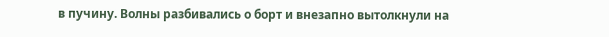в пучину. Волны разбивались о борт и внезапно вытолкнули на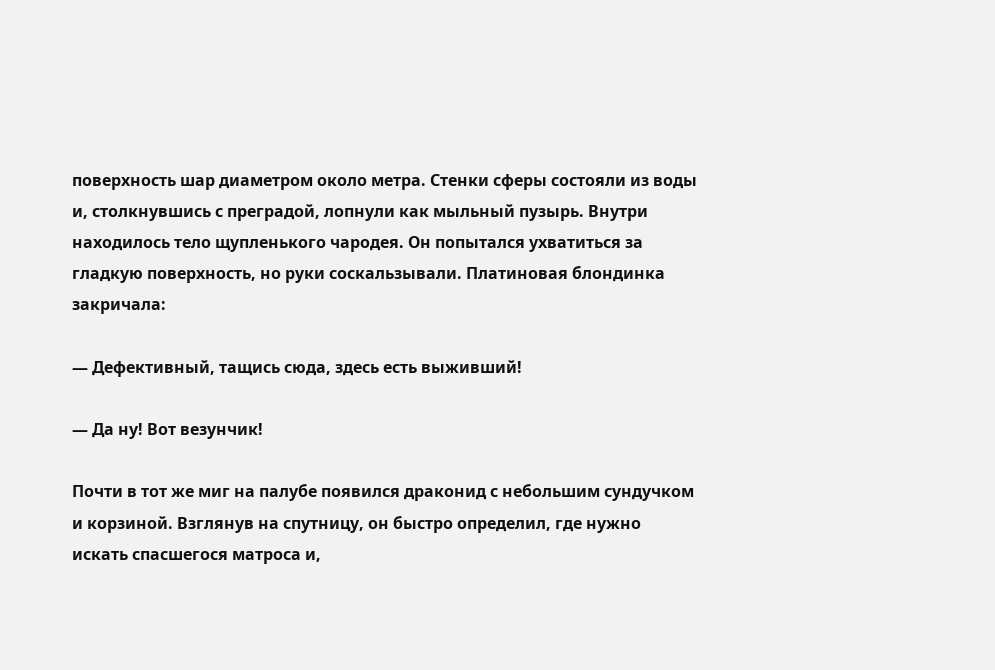поверхность шар диаметром около метра. Стенки сферы состояли из воды и, столкнувшись с преградой, лопнули как мыльный пузырь. Внутри находилось тело щупленького чародея. Он попытался ухватиться за гладкую поверхность, но руки соскальзывали. Платиновая блондинка закричала:

— Дефективный, тащись сюда, здесь есть выживший!

— Да ну! Вот везунчик!

Почти в тот же миг на палубе появился драконид с небольшим сундучком и корзиной. Взглянув на спутницу, он быстро определил, где нужно искать спасшегося матроса и,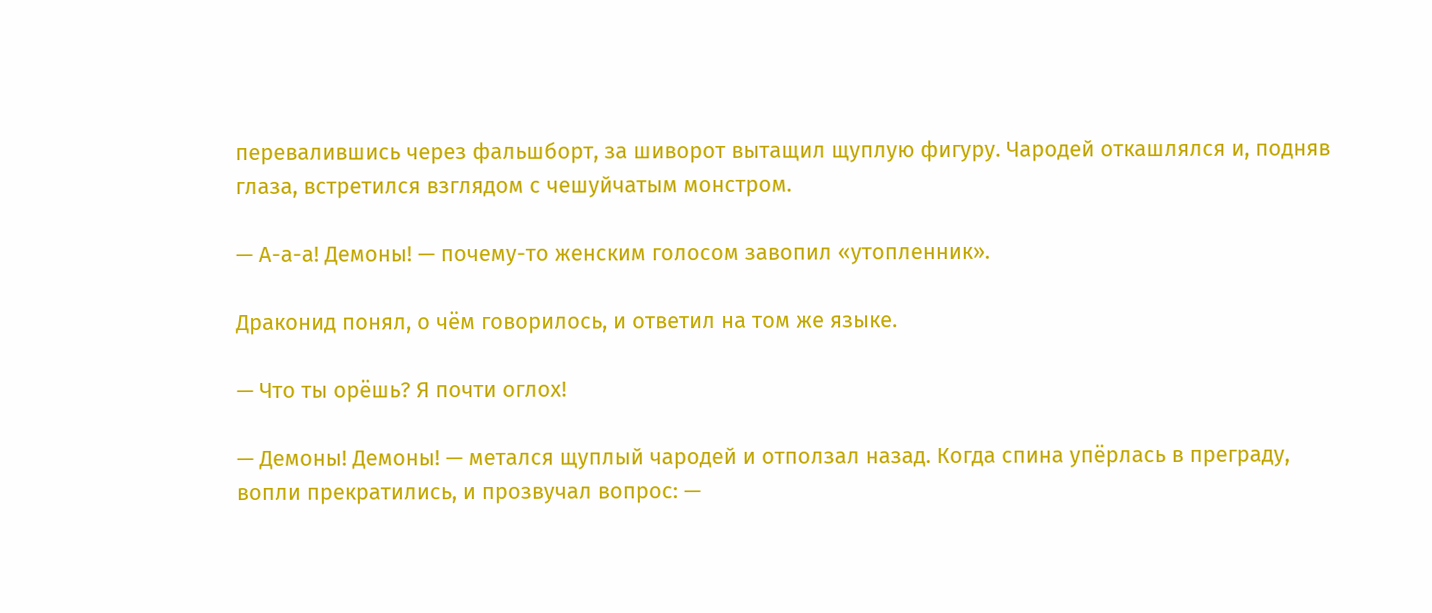перевалившись через фальшборт, за шиворот вытащил щуплую фигуру. Чародей откашлялся и, подняв глаза, встретился взглядом с чешуйчатым монстром.

— А-а-а! Демоны! — почему-то женским голосом завопил «утопленник».

Драконид понял, о чём говорилось, и ответил на том же языке.

— Что ты орёшь? Я почти оглох!

— Демоны! Демоны! — метался щуплый чародей и отползал назад. Когда спина упёрлась в преграду, вопли прекратились, и прозвучал вопрос: —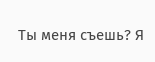Ты меня съешь? Я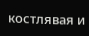костлявая и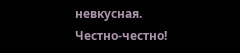невкусная. Честно-честно!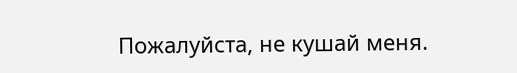Пожалуйста, не кушай меня.